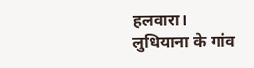हलवारा। लुधियाना के गांव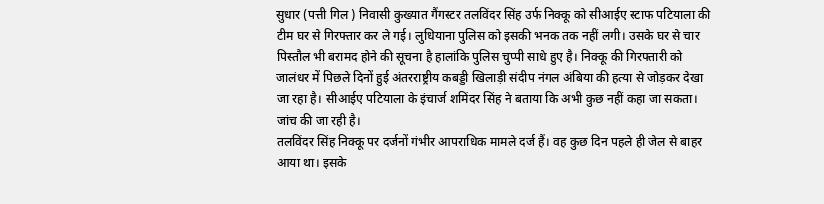सुधार (पत्ती गिल ) निवासी कुख्यात गैंगस्टर तलविंदर सिंह उर्फ निक्कू को सीआईए स्टाफ पटियाला की टीम घर से गिरफ्तार कर ले गई। लुधियाना पुलिस को इसकी भनक तक नहीं लगी। उसके घर से चार पिस्तौल भी बरामद होने की सूचना है हालांकि पुलिस चुप्पी साधे हुए है। निक्कू की गिरफ्तारी को जालंधर में पिछले दिनों हुई अंतरराष्ट्रीय कबड्डी खिलाड़ी संदीप नंगल अंबिया की हत्या से जोड़कर देखा जा रहा है। सीआईए पटियाला के इंचार्ज शमिंदर सिंह ने बताया कि अभी कुछ नहीं कहा जा सकता। जांच की जा रही है।
तलविंदर सिंह निक्कू पर दर्जनों गंभीर आपराधिक मामले दर्ज हैं। वह कुछ दिन पहले ही जेल से बाहर आया था। इसके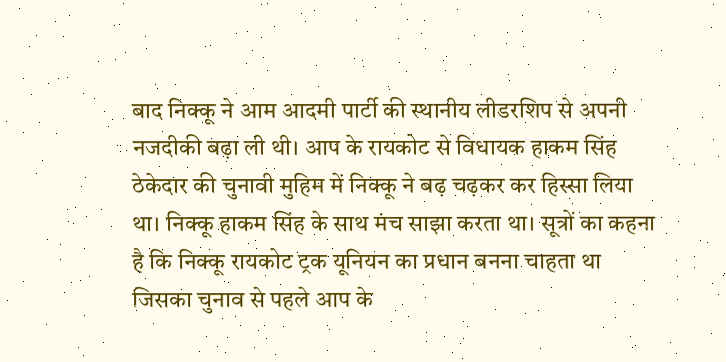बाद निक्कू ने आम आदमी पार्टी की स्थानीय लीडरशिप से अपनी नजदीकी बढ़ा ली थी। आप के रायकोट से विधायक हाकम सिंह ठेकेदार की चुनावी मुहिम में निक्कू ने बढ़ चढ़कर कर हिस्सा लिया था। निक्कू हाकम सिंह के साथ मंच साझा करता था। सूत्रों का कहना है कि निक्कू रायकोट ट्रक यूनियन का प्रधान बनना चाहता था जिसका चुनाव से पहले आप के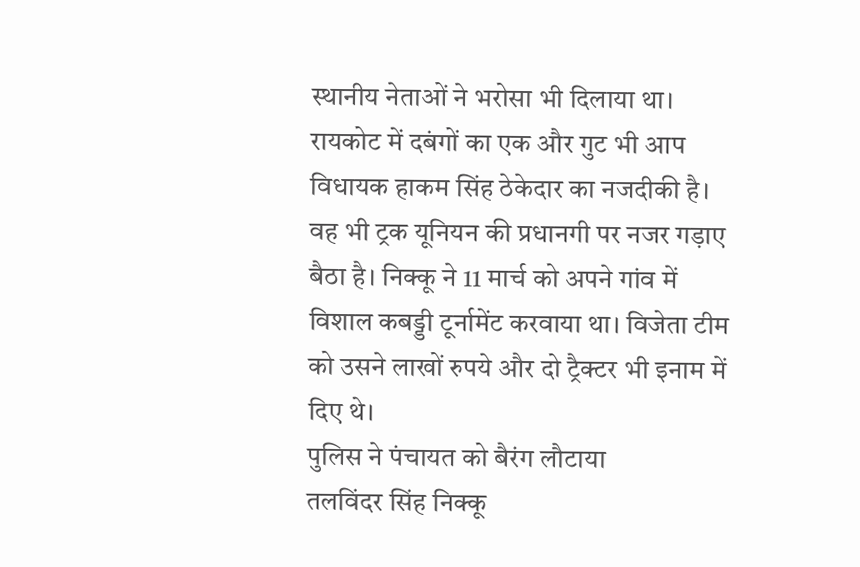स्थानीय नेताओं ने भरोसा भी दिलाया था। रायकोट में दबंगों का एक और गुट भी आप विधायक हाकम सिंह ठेकेदार का नजदीकी है। वह भी ट्रक यूनियन की प्रधानगी पर नजर गड़ाए बैठा है। निक्कू ने 11 मार्च को अपने गांव में विशाल कबड्डी टूर्नामेंट करवाया था। विजेता टीम को उसने लाखों रुपये और दो ट्रैक्टर भी इनाम में दिए थे।
पुलिस ने पंचायत को बैरंग लौटाया
तलविंदर सिंह निक्कू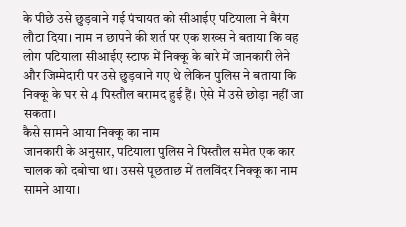के पीछे उसे छुड़वाने गई पंचायत को सीआईए पटियाला ने बैरंग लौटा दिया। नाम न छापने की शर्त पर एक शख्स ने बताया कि वह लोग पटियाला सीआईए स्टाफ में निक्कू के बारे में जानकारी लेने और जिम्मेदारी पर उसे छुड़वाने गए थे लेकिन पुलिस ने बताया कि निक्कू के घर से 4 पिस्तौल बरामद हुई हैं। ऐसे में उसे छोड़ा नहीं जा सकता।
कैसे सामने आया निक्कू का नाम
जानकारी के अनुसार, पटियाला पुलिस ने पिस्तौल समेत एक कार चालक को दबोचा था। उससे पूछताछ में तलविंदर निक्कू का नाम सामने आया।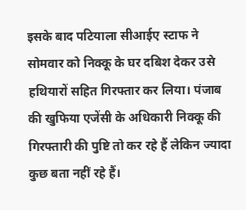इसके बाद पटियाला सीआईए स्टाफ ने सोमवार को निक्कू के घर दबिश देकर उसे हथियारों सहित गिरफ्तार कर लिया। पंजाब की खुफिया एजेंसी के अधिकारी निक्कू की गिरफ्तारी की पुष्टि तो कर रहे हैं लेकिन ज्यादा कुछ बता नहीं रहे हैं।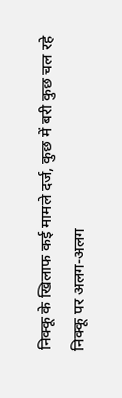निक्कू के खिलाफ कई मामले दर्ज, कुछ में बरी कुछ चल रहे
निक्कू पर अलग-अलग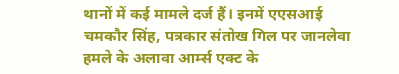थानों में कई मामले दर्ज हैं। इनमें एएसआई चमकौर सिंह, पत्रकार संतोख गिल पर जानलेवा हमले के अलावा आर्म्स एक्ट के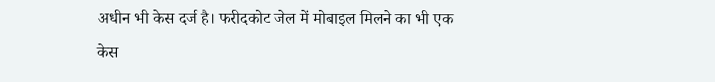अधीन भी केस दर्ज है। फरीदकोट जेल में मोबाइल मिलने का भी एक केस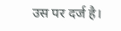उस पर दर्ज है।